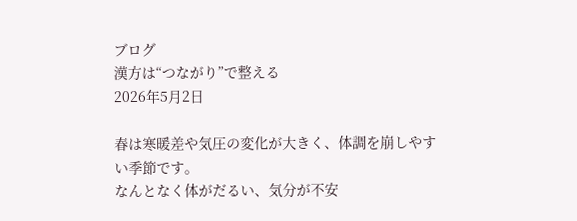ブログ
漢方は“つながり”で整える
2026年5月2日

春は寒暖差や気圧の変化が大きく、体調を崩しやすい季節です。
なんとなく体がだるい、気分が不安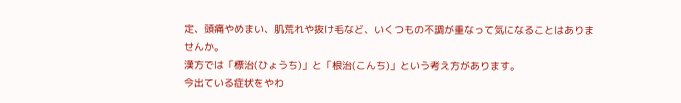定、頭痛やめまい、肌荒れや抜け毛など、いくつもの不調が重なって気になることはありませんか。
漢方では「標治(ひょうち)」と「根治(こんち)」という考え方があります。
今出ている症状をやわ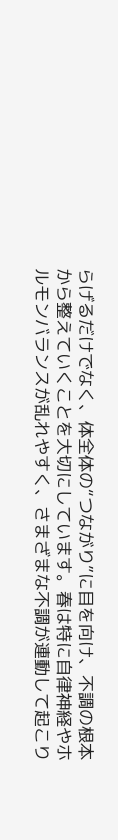らげるだけでなく、体全体の“つながり”に目を向け、不調の根本から整えていくことを大切にしています。春は特に自律神経やホルモンバランスが乱れやすく、さまざまな不調が連動して起こり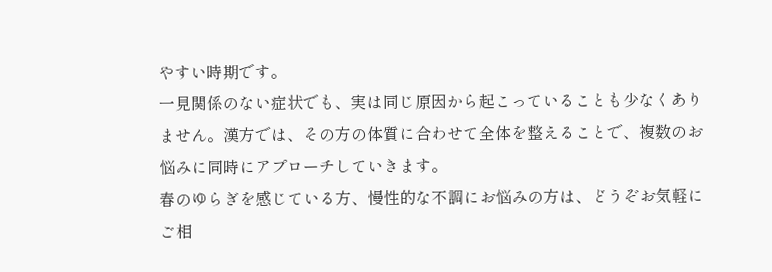やすい時期です。
一見関係のない症状でも、実は同じ原因から起こっていることも少なくありません。漢方では、その方の体質に合わせて全体を整えることで、複数のお悩みに同時にアプローチしていきます。
春のゆらぎを感じている方、慢性的な不調にお悩みの方は、どうぞお気軽にご相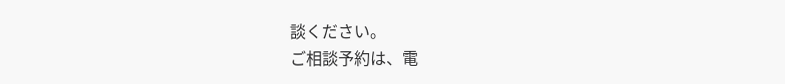談ください。
ご相談予約は、電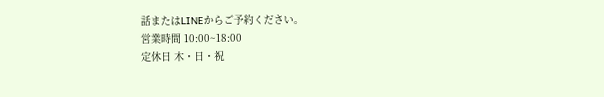話またはLINEからご予約ください。
営業時間 10:00~18:00
定休日 木・日・祝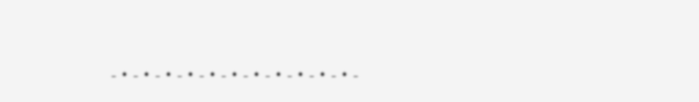-・-・-・-・-・-・-・-・-・-・-・-